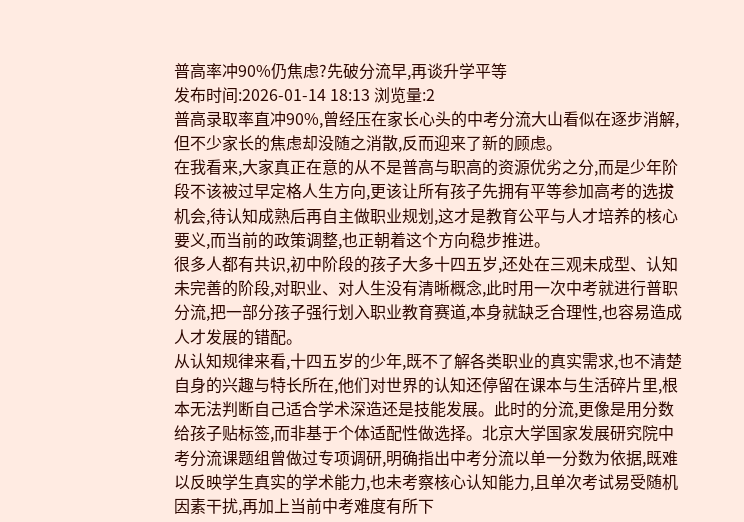普高率冲90%仍焦虑?先破分流早,再谈升学平等
发布时间:2026-01-14 18:13 浏览量:2
普高录取率直冲90%,曾经压在家长心头的中考分流大山看似在逐步消解,但不少家长的焦虑却没随之消散,反而迎来了新的顾虑。
在我看来,大家真正在意的从不是普高与职高的资源优劣之分,而是少年阶段不该被过早定格人生方向,更该让所有孩子先拥有平等参加高考的选拔机会,待认知成熟后再自主做职业规划,这才是教育公平与人才培养的核心要义,而当前的政策调整,也正朝着这个方向稳步推进。
很多人都有共识,初中阶段的孩子大多十四五岁,还处在三观未成型、认知未完善的阶段,对职业、对人生没有清晰概念,此时用一次中考就进行普职分流,把一部分孩子强行划入职业教育赛道,本身就缺乏合理性,也容易造成人才发展的错配。
从认知规律来看,十四五岁的少年,既不了解各类职业的真实需求,也不清楚自身的兴趣与特长所在,他们对世界的认知还停留在课本与生活碎片里,根本无法判断自己适合学术深造还是技能发展。此时的分流,更像是用分数给孩子贴标签,而非基于个体适配性做选择。北京大学国家发展研究院中考分流课题组曾做过专项调研,明确指出中考分流以单一分数为依据,既难以反映学生真实的学术能力,也未考察核心认知能力,且单次考试易受随机因素干扰,再加上当前中考难度有所下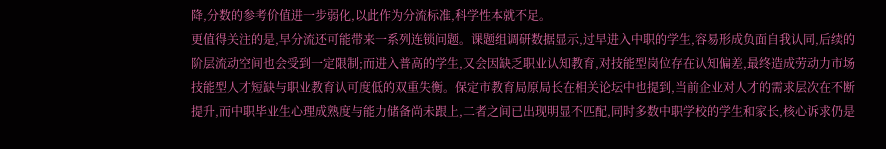降,分数的参考价值进一步弱化,以此作为分流标准,科学性本就不足。
更值得关注的是,早分流还可能带来一系列连锁问题。课题组调研数据显示,过早进入中职的学生,容易形成负面自我认同,后续的阶层流动空间也会受到一定限制;而进入普高的学生,又会因缺乏职业认知教育,对技能型岗位存在认知偏差,最终造成劳动力市场技能型人才短缺与职业教育认可度低的双重失衡。保定市教育局原局长在相关论坛中也提到,当前企业对人才的需求层次在不断提升,而中职毕业生心理成熟度与能力储备尚未跟上,二者之间已出现明显不匹配,同时多数中职学校的学生和家长,核心诉求仍是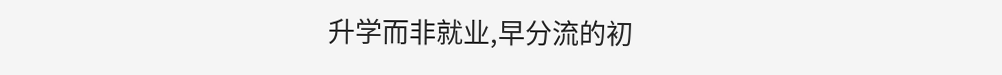升学而非就业,早分流的初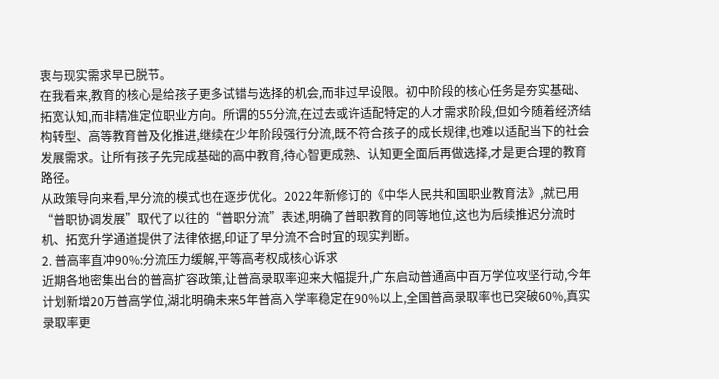衷与现实需求早已脱节。
在我看来,教育的核心是给孩子更多试错与选择的机会,而非过早设限。初中阶段的核心任务是夯实基础、拓宽认知,而非精准定位职业方向。所谓的55分流,在过去或许适配特定的人才需求阶段,但如今随着经济结构转型、高等教育普及化推进,继续在少年阶段强行分流,既不符合孩子的成长规律,也难以适配当下的社会发展需求。让所有孩子先完成基础的高中教育,待心智更成熟、认知更全面后再做选择,才是更合理的教育路径。
从政策导向来看,早分流的模式也在逐步优化。2022年新修订的《中华人民共和国职业教育法》,就已用“普职协调发展”取代了以往的“普职分流”表述,明确了普职教育的同等地位,这也为后续推迟分流时机、拓宽升学通道提供了法律依据,印证了早分流不合时宜的现实判断。
2. 普高率直冲90%:分流压力缓解,平等高考权成核心诉求
近期各地密集出台的普高扩容政策,让普高录取率迎来大幅提升,广东启动普通高中百万学位攻坚行动,今年计划新增20万普高学位,湖北明确未来5年普高入学率稳定在90%以上,全国普高录取率也已突破60%,真实录取率更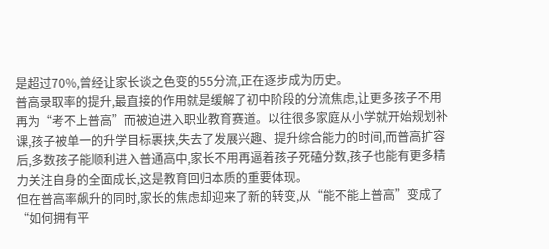是超过70%,曾经让家长谈之色变的55分流,正在逐步成为历史。
普高录取率的提升,最直接的作用就是缓解了初中阶段的分流焦虑,让更多孩子不用再为“考不上普高”而被迫进入职业教育赛道。以往很多家庭从小学就开始规划补课,孩子被单一的升学目标裹挟,失去了发展兴趣、提升综合能力的时间,而普高扩容后,多数孩子能顺利进入普通高中,家长不用再逼着孩子死磕分数,孩子也能有更多精力关注自身的全面成长,这是教育回归本质的重要体现。
但在普高率飙升的同时,家长的焦虑却迎来了新的转变,从“能不能上普高”变成了“如何拥有平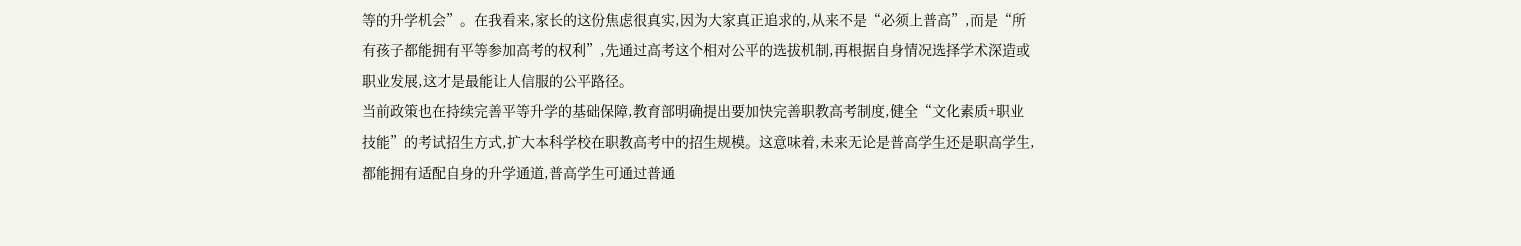等的升学机会”。在我看来,家长的这份焦虑很真实,因为大家真正追求的,从来不是“必须上普高”,而是“所有孩子都能拥有平等参加高考的权利”,先通过高考这个相对公平的选拔机制,再根据自身情况选择学术深造或职业发展,这才是最能让人信服的公平路径。
当前政策也在持续完善平等升学的基础保障,教育部明确提出要加快完善职教高考制度,健全“文化素质+职业技能”的考试招生方式,扩大本科学校在职教高考中的招生规模。这意味着,未来无论是普高学生还是职高学生,都能拥有适配自身的升学通道,普高学生可通过普通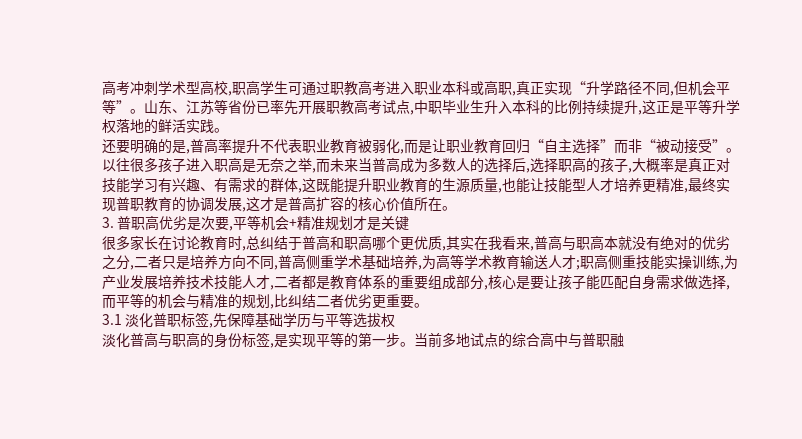高考冲刺学术型高校,职高学生可通过职教高考进入职业本科或高职,真正实现“升学路径不同,但机会平等”。山东、江苏等省份已率先开展职教高考试点,中职毕业生升入本科的比例持续提升,这正是平等升学权落地的鲜活实践。
还要明确的是,普高率提升不代表职业教育被弱化,而是让职业教育回归“自主选择”而非“被动接受”。以往很多孩子进入职高是无奈之举,而未来当普高成为多数人的选择后,选择职高的孩子,大概率是真正对技能学习有兴趣、有需求的群体,这既能提升职业教育的生源质量,也能让技能型人才培养更精准,最终实现普职教育的协调发展,这才是普高扩容的核心价值所在。
3. 普职高优劣是次要,平等机会+精准规划才是关键
很多家长在讨论教育时,总纠结于普高和职高哪个更优质,其实在我看来,普高与职高本就没有绝对的优劣之分,二者只是培养方向不同,普高侧重学术基础培养,为高等学术教育输送人才;职高侧重技能实操训练,为产业发展培养技术技能人才,二者都是教育体系的重要组成部分,核心是要让孩子能匹配自身需求做选择,而平等的机会与精准的规划,比纠结二者优劣更重要。
3.1 淡化普职标签,先保障基础学历与平等选拔权
淡化普高与职高的身份标签,是实现平等的第一步。当前多地试点的综合高中与普职融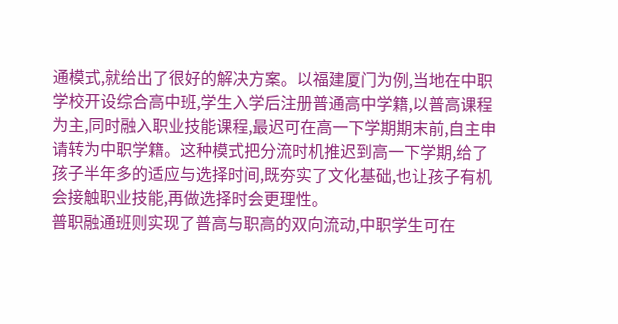通模式,就给出了很好的解决方案。以福建厦门为例,当地在中职学校开设综合高中班,学生入学后注册普通高中学籍,以普高课程为主,同时融入职业技能课程,最迟可在高一下学期期末前,自主申请转为中职学籍。这种模式把分流时机推迟到高一下学期,给了孩子半年多的适应与选择时间,既夯实了文化基础,也让孩子有机会接触职业技能,再做选择时会更理性。
普职融通班则实现了普高与职高的双向流动,中职学生可在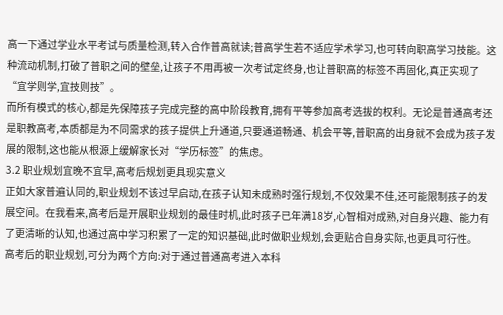高一下通过学业水平考试与质量检测,转入合作普高就读;普高学生若不适应学术学习,也可转向职高学习技能。这种流动机制,打破了普职之间的壁垒,让孩子不用再被一次考试定终身,也让普职高的标签不再固化,真正实现了“宜学则学,宜技则技”。
而所有模式的核心,都是先保障孩子完成完整的高中阶段教育,拥有平等参加高考选拔的权利。无论是普通高考还是职教高考,本质都是为不同需求的孩子提供上升通道,只要通道畅通、机会平等,普职高的出身就不会成为孩子发展的限制,这也能从根源上缓解家长对“学历标签”的焦虑。
3.2 职业规划宜晚不宜早,高考后规划更具现实意义
正如大家普遍认同的,职业规划不该过早启动,在孩子认知未成熟时强行规划,不仅效果不佳,还可能限制孩子的发展空间。在我看来,高考后是开展职业规划的最佳时机,此时孩子已年满18岁,心智相对成熟,对自身兴趣、能力有了更清晰的认知,也通过高中学习积累了一定的知识基础,此时做职业规划,会更贴合自身实际,也更具可行性。
高考后的职业规划,可分为两个方向:对于通过普通高考进入本科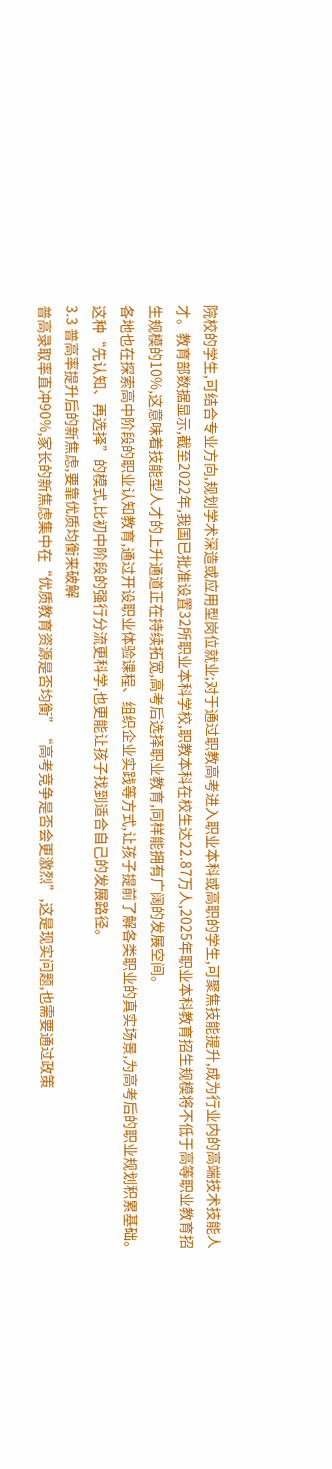院校的学生,可结合专业方向,规划学术深造或应用型岗位就业;对于通过职教高考进入职业本科或高职的学生,可聚焦技能提升,成为行业内的高端技术技能人才。教育部数据显示,截至2022年,我国已批准设置32所职业本科学校,职教本科在校生达22.87万人,2025年职业本科教育招生规模将不低于高等职业教育招生规模的10%,这意味着技能型人才的上升通道正在持续拓宽,高考后选择职业教育,同样能拥有广阔的发展空间。
各地也在探索高中阶段的职业认知教育,通过开设职业体验课程、组织企业实践等方式,让孩子提前了解各类职业的真实场景,为高考后的职业规划积累基础。这种“先认知、再选择”的模式,比初中阶段的强行分流更科学,也更能让孩子找到适合自己的发展路径。
3.3 普高率提升后的新焦虑,要靠优质均衡来破解
普高录取率直冲90%,家长的新焦虑集中在“优质教育资源是否均衡”“高考竞争是否会更激烈”,这是现实问题,也需要通过政策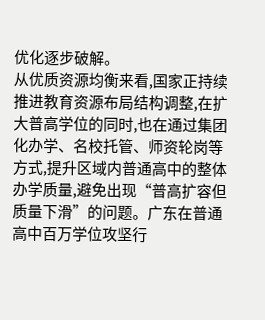优化逐步破解。
从优质资源均衡来看,国家正持续推进教育资源布局结构调整,在扩大普高学位的同时,也在通过集团化办学、名校托管、师资轮岗等方式,提升区域内普通高中的整体办学质量,避免出现“普高扩容但质量下滑”的问题。广东在普通高中百万学位攻坚行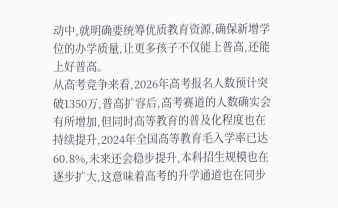动中,就明确要统筹优质教育资源,确保新增学位的办学质量,让更多孩子不仅能上普高,还能上好普高。
从高考竞争来看,2026年高考报名人数预计突破1350万,普高扩容后,高考赛道的人数确实会有所增加,但同时高等教育的普及化程度也在持续提升,2024年全国高等教育毛入学率已达60.8%,未来还会稳步提升,本科招生规模也在逐步扩大,这意味着高考的升学通道也在同步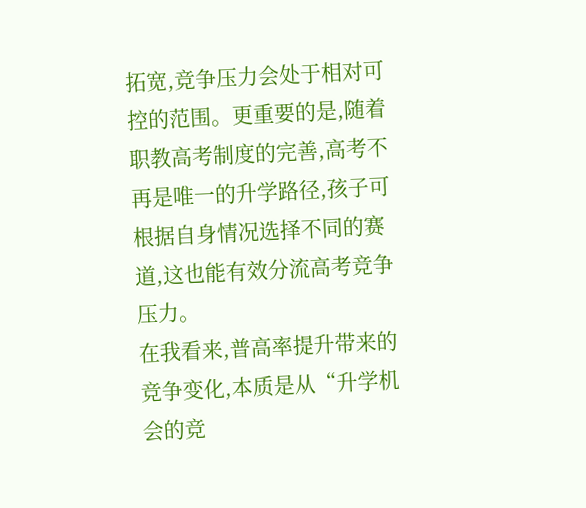拓宽,竞争压力会处于相对可控的范围。更重要的是,随着职教高考制度的完善,高考不再是唯一的升学路径,孩子可根据自身情况选择不同的赛道,这也能有效分流高考竞争压力。
在我看来,普高率提升带来的竞争变化,本质是从“升学机会的竞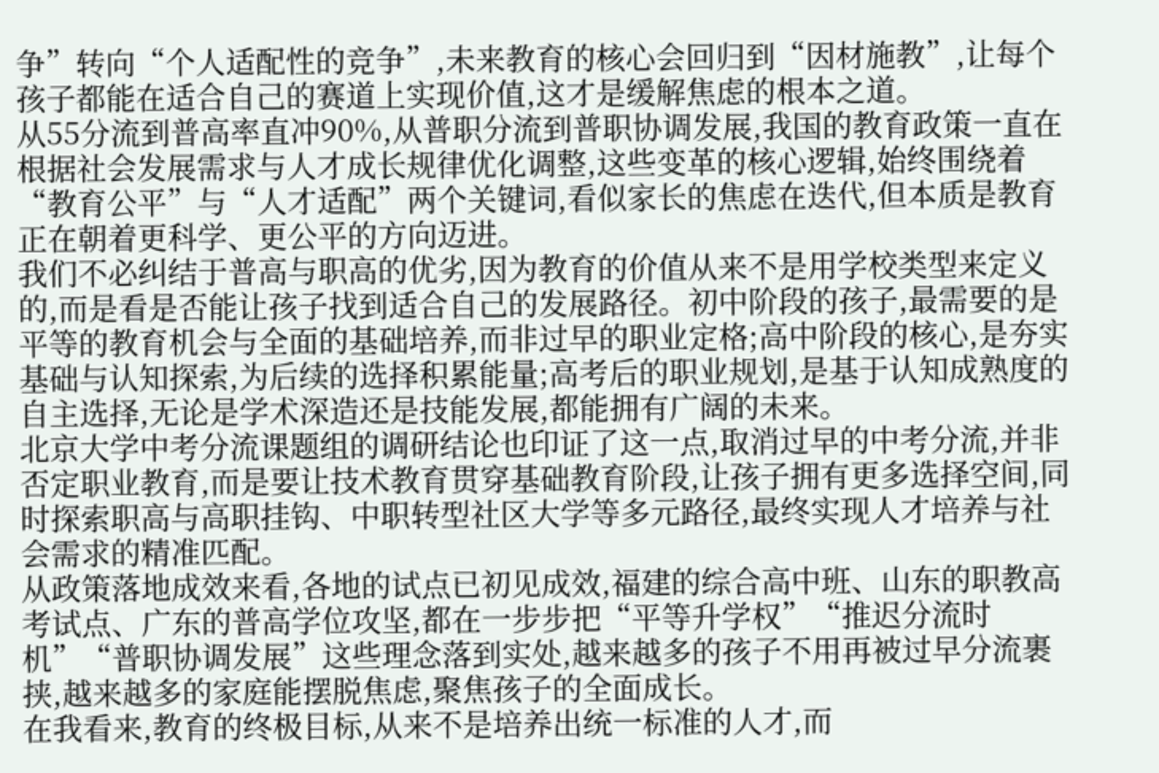争”转向“个人适配性的竞争”,未来教育的核心会回归到“因材施教”,让每个孩子都能在适合自己的赛道上实现价值,这才是缓解焦虑的根本之道。
从55分流到普高率直冲90%,从普职分流到普职协调发展,我国的教育政策一直在根据社会发展需求与人才成长规律优化调整,这些变革的核心逻辑,始终围绕着“教育公平”与“人才适配”两个关键词,看似家长的焦虑在迭代,但本质是教育正在朝着更科学、更公平的方向迈进。
我们不必纠结于普高与职高的优劣,因为教育的价值从来不是用学校类型来定义的,而是看是否能让孩子找到适合自己的发展路径。初中阶段的孩子,最需要的是平等的教育机会与全面的基础培养,而非过早的职业定格;高中阶段的核心,是夯实基础与认知探索,为后续的选择积累能量;高考后的职业规划,是基于认知成熟度的自主选择,无论是学术深造还是技能发展,都能拥有广阔的未来。
北京大学中考分流课题组的调研结论也印证了这一点,取消过早的中考分流,并非否定职业教育,而是要让技术教育贯穿基础教育阶段,让孩子拥有更多选择空间,同时探索职高与高职挂钩、中职转型社区大学等多元路径,最终实现人才培养与社会需求的精准匹配。
从政策落地成效来看,各地的试点已初见成效,福建的综合高中班、山东的职教高考试点、广东的普高学位攻坚,都在一步步把“平等升学权”“推迟分流时机”“普职协调发展”这些理念落到实处,越来越多的孩子不用再被过早分流裹挟,越来越多的家庭能摆脱焦虑,聚焦孩子的全面成长。
在我看来,教育的终极目标,从来不是培养出统一标准的人才,而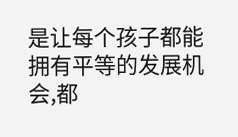是让每个孩子都能拥有平等的发展机会,都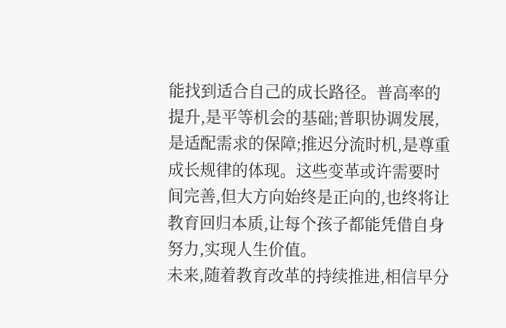能找到适合自己的成长路径。普高率的提升,是平等机会的基础;普职协调发展,是适配需求的保障;推迟分流时机,是尊重成长规律的体现。这些变革或许需要时间完善,但大方向始终是正向的,也终将让教育回归本质,让每个孩子都能凭借自身努力,实现人生价值。
未来,随着教育改革的持续推进,相信早分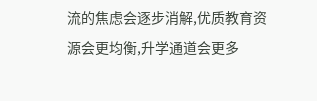流的焦虑会逐步消解,优质教育资源会更均衡,升学通道会更多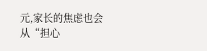元,家长的焦虑也会从“担心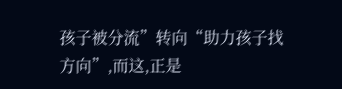孩子被分流”转向“助力孩子找方向”,而这,正是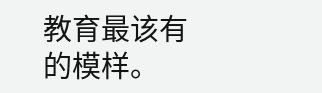教育最该有的模样。